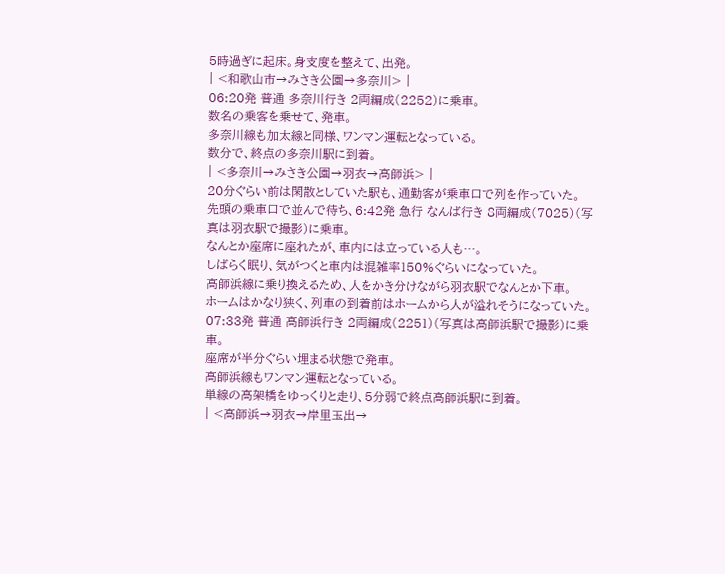5時過ぎに起床。身支度を整えて、出発。
| <和歌山市→みさき公園→多奈川> |
06:20発 普通 多奈川行き 2両編成(2252)に乗車。
数名の乗客を乗せて、発車。
多奈川線も加太線と同様、ワンマン運転となっている。
数分で、終点の多奈川駅に到着。
| <多奈川→みさき公園→羽衣→高師浜> |
20分ぐらい前は閑散としていた駅も、通勤客が乗車口で列を作っていた。
先頭の乗車口で並んで待ち、6:42発 急行 なんば行き 8両編成(7025)(写真は羽衣駅で撮影)に乗車。
なんとか座席に座れたが、車内には立っている人も…。
しばらく眠り、気がつくと車内は混雑率150%ぐらいになっていた。
高師浜線に乗り換えるため、人をかき分けながら羽衣駅でなんとか下車。
ホームはかなり狭く、列車の到着前はホームから人が溢れそうになっていた。
07:33発 普通 高師浜行き 2両編成(2251)(写真は高師浜駅で撮影)に乗車。
座席が半分ぐらい埋まる状態で発車。
高師浜線もワンマン運転となっている。
単線の高架橋をゆっくりと走り、5分弱で終点高師浜駅に到着。
| <高師浜→羽衣→岸里玉出→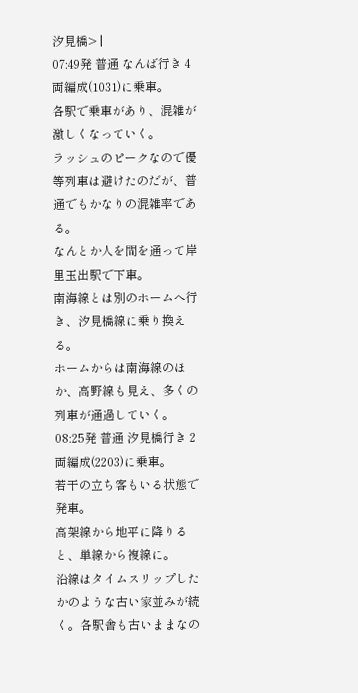汐見橋> |
07:49発 普通 なんば行き 4両編成(1031)に乗車。
各駅で乗車があり、混雑が激しくなっていく。
ラッシュのピークなので優等列車は避けたのだが、普通でもかなりの混雑率である。
なんとか人を間を通って岸里玉出駅で下車。
南海線とは別のホームへ行き、汐見橋線に乗り換える。
ホームからは南海線のほか、高野線も見え、多くの列車が通過していく。
08:25発 普通 汐見橋行き 2両編成(2203)に乗車。
若干の立ち客もいる状態で発車。
高架線から地平に降りると、単線から複線に。
沿線はタイムスリップしたかのような古い家並みが続く。各駅舎も古いままなの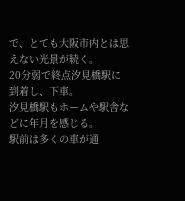で、とても大阪市内とは思えない光景が続く。
20分弱で終点汐見橋駅に到着し、下車。
汐見橋駅もホームや駅舎などに年月を感じる。
駅前は多くの車が通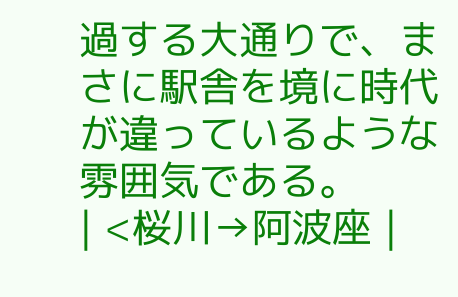過する大通りで、まさに駅舎を境に時代が違っているような雰囲気である。
| <桜川→阿波座 |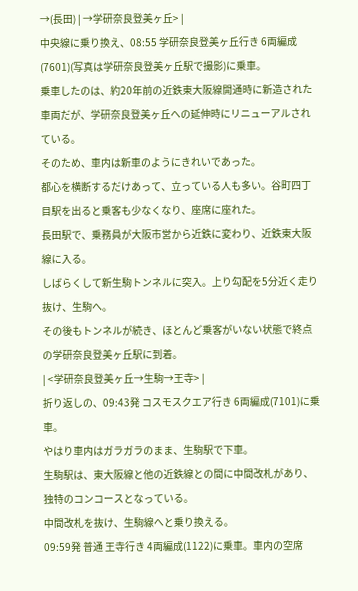→(長田) | →学研奈良登美ヶ丘> |
中央線に乗り換え、08:55 学研奈良登美ヶ丘行き 6両編成(7601)(写真は学研奈良登美ヶ丘駅で撮影)に乗車。
乗車したのは、約20年前の近鉄東大阪線開通時に新造された車両だが、学研奈良登美ヶ丘への延伸時にリニューアルされている。
そのため、車内は新車のようにきれいであった。
都心を横断するだけあって、立っている人も多い。谷町四丁目駅を出ると乗客も少なくなり、座席に座れた。
長田駅で、乗務員が大阪市営から近鉄に変わり、近鉄東大阪線に入る。
しばらくして新生駒トンネルに突入。上り勾配を5分近く走り抜け、生駒へ。
その後もトンネルが続き、ほとんど乗客がいない状態で終点の学研奈良登美ヶ丘駅に到着。
| <学研奈良登美ヶ丘→生駒→王寺> |
折り返しの、09:43発 コスモスクエア行き 6両編成(7101)に乗車。
やはり車内はガラガラのまま、生駒駅で下車。
生駒駅は、東大阪線と他の近鉄線との間に中間改札があり、独特のコンコースとなっている。
中間改札を抜け、生駒線へと乗り換える。
09:59発 普通 王寺行き 4両編成(1122)に乗車。車内の空席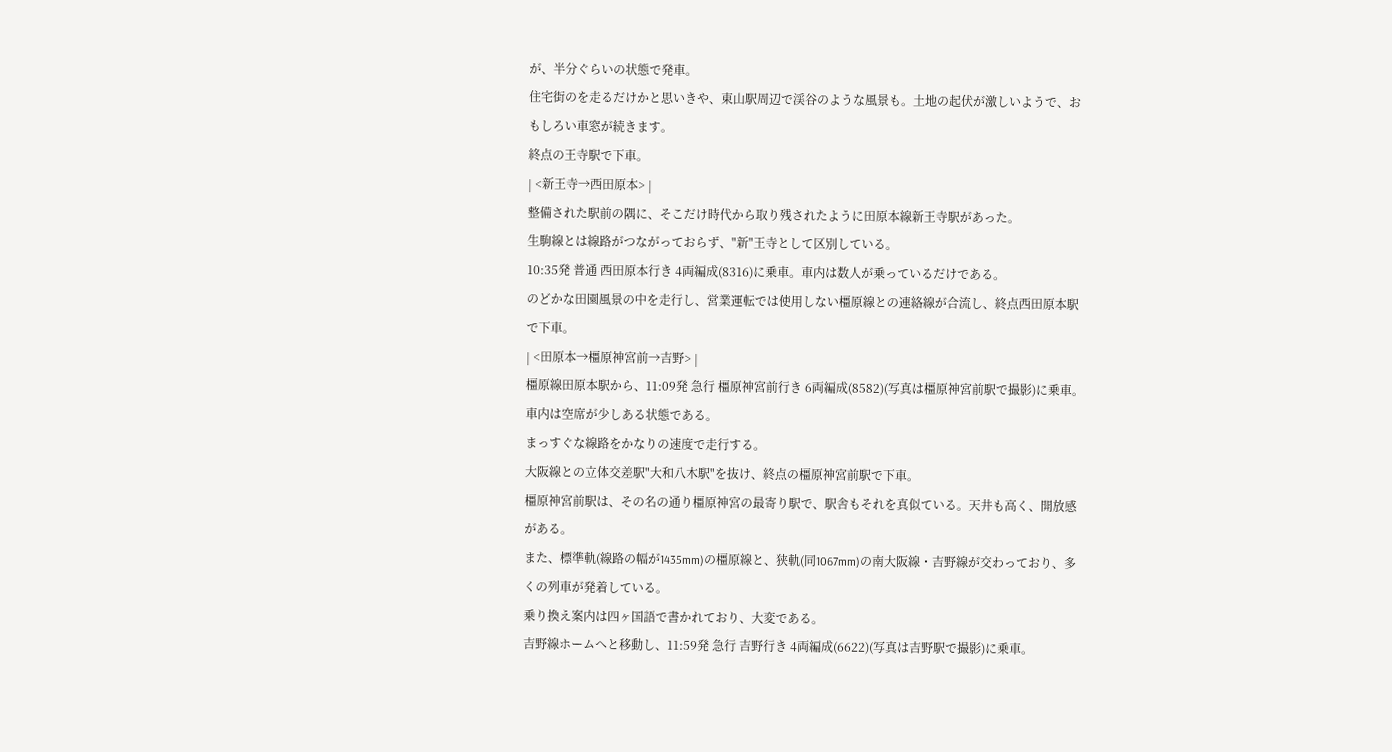が、半分ぐらいの状態で発車。
住宅街のを走るだけかと思いきや、東山駅周辺で渓谷のような風景も。土地の起伏が激しいようで、おもしろい車窓が続きます。
終点の王寺駅で下車。
| <新王寺→西田原本> |
整備された駅前の隅に、そこだけ時代から取り残されたように田原本線新王寺駅があった。
生駒線とは線路がつながっておらず、"新"王寺として区別している。
10:35発 普通 西田原本行き 4両編成(8316)に乗車。車内は数人が乗っているだけである。
のどかな田園風景の中を走行し、営業運転では使用しない橿原線との連絡線が合流し、終点西田原本駅で下車。
| <田原本→橿原神宮前→吉野> |
橿原線田原本駅から、11:09発 急行 橿原神宮前行き 6両編成(8582)(写真は橿原神宮前駅で撮影)に乗車。
車内は空席が少しある状態である。
まっすぐな線路をかなりの速度で走行する。
大阪線との立体交差駅"大和八木駅"を抜け、終点の橿原神宮前駅で下車。
橿原神宮前駅は、その名の通り橿原神宮の最寄り駅で、駅舎もそれを真似ている。天井も高く、開放感がある。
また、標準軌(線路の幅が1435mm)の橿原線と、狭軌(同1067mm)の南大阪線・吉野線が交わっており、多くの列車が発着している。
乗り換え案内は四ヶ国語で書かれており、大変である。
吉野線ホームへと移動し、11:59発 急行 吉野行き 4両編成(6622)(写真は吉野駅で撮影)に乗車。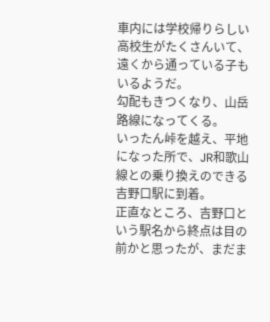車内には学校帰りらしい高校生がたくさんいて、遠くから通っている子もいるようだ。
勾配もきつくなり、山岳路線になってくる。
いったん峠を越え、平地になった所で、JR和歌山線との乗り換えのできる吉野口駅に到着。
正直なところ、吉野口という駅名から終点は目の前かと思ったが、まだま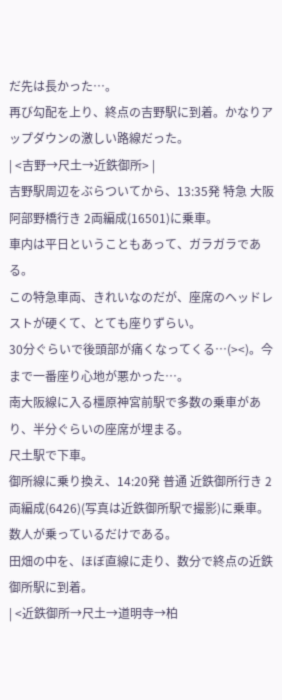だ先は長かった…。
再び勾配を上り、終点の吉野駅に到着。かなりアップダウンの激しい路線だった。
| <吉野→尺土→近鉄御所> |
吉野駅周辺をぶらついてから、13:35発 特急 大阪阿部野橋行き 2両編成(16501)に乗車。
車内は平日ということもあって、ガラガラである。
この特急車両、きれいなのだが、座席のヘッドレストが硬くて、とても座りずらい。
30分ぐらいで後頭部が痛くなってくる…(><)。今まで一番座り心地が悪かった…。
南大阪線に入る橿原神宮前駅で多数の乗車があり、半分ぐらいの座席が埋まる。
尺土駅で下車。
御所線に乗り換え、14:20発 普通 近鉄御所行き 2両編成(6426)(写真は近鉄御所駅で撮影)に乗車。
数人が乗っているだけである。
田畑の中を、ほぼ直線に走り、数分で終点の近鉄御所駅に到着。
| <近鉄御所→尺土→道明寺→柏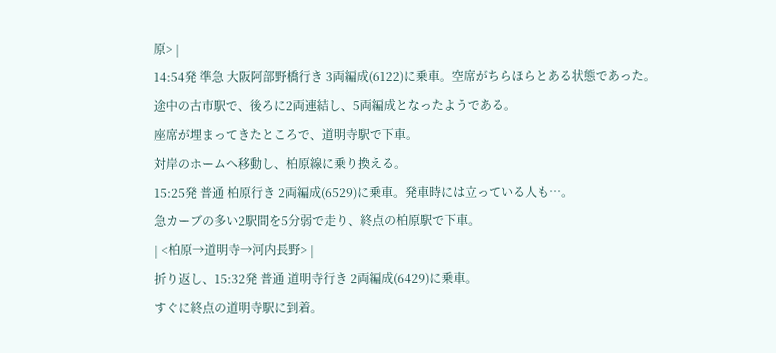原> |
14:54発 準急 大阪阿部野橋行き 3両編成(6122)に乗車。空席がちらほらとある状態であった。
途中の古市駅で、後ろに2両連結し、5両編成となったようである。
座席が埋まってきたところで、道明寺駅で下車。
対岸のホームへ移動し、柏原線に乗り換える。
15:25発 普通 柏原行き 2両編成(6529)に乗車。発車時には立っている人も…。
急カーブの多い2駅間を5分弱で走り、終点の柏原駅で下車。
| <柏原→道明寺→河内長野> |
折り返し、15:32発 普通 道明寺行き 2両編成(6429)に乗車。
すぐに終点の道明寺駅に到着。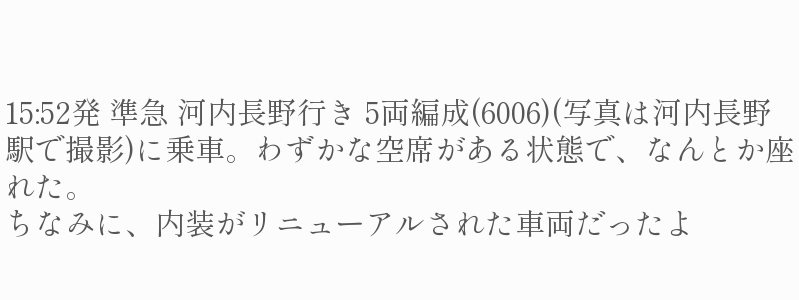15:52発 準急 河内長野行き 5両編成(6006)(写真は河内長野駅で撮影)に乗車。わずかな空席がある状態で、なんとか座れた。
ちなみに、内装がリニューアルされた車両だったよ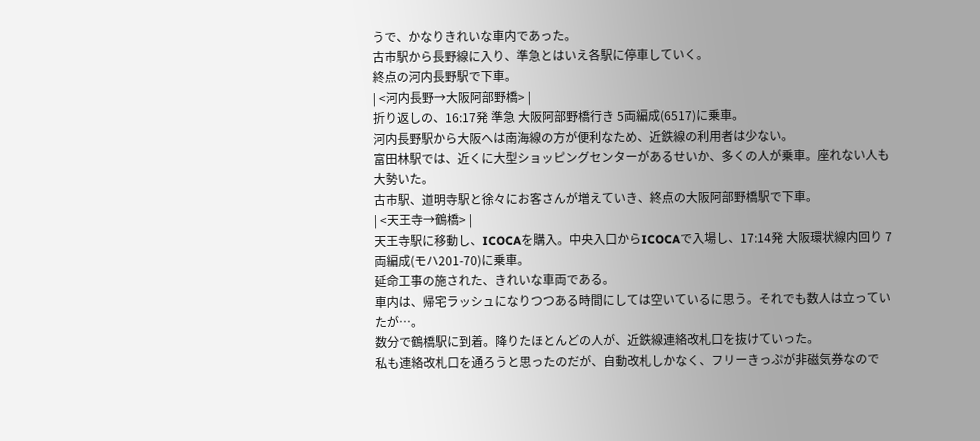うで、かなりきれいな車内であった。
古市駅から長野線に入り、準急とはいえ各駅に停車していく。
終点の河内長野駅で下車。
| <河内長野→大阪阿部野橋> |
折り返しの、16:17発 準急 大阪阿部野橋行き 5両編成(6517)に乗車。
河内長野駅から大阪へは南海線の方が便利なため、近鉄線の利用者は少ない。
富田林駅では、近くに大型ショッピングセンターがあるせいか、多くの人が乗車。座れない人も大勢いた。
古市駅、道明寺駅と徐々にお客さんが増えていき、終点の大阪阿部野橋駅で下車。
| <天王寺→鶴橋> |
天王寺駅に移動し、ICOCAを購入。中央入口からICOCAで入場し、17:14発 大阪環状線内回り 7両編成(モハ201-70)に乗車。
延命工事の施された、きれいな車両である。
車内は、帰宅ラッシュになりつつある時間にしては空いているに思う。それでも数人は立っていたが…。
数分で鶴橋駅に到着。降りたほとんどの人が、近鉄線連絡改札口を抜けていった。
私も連絡改札口を通ろうと思ったのだが、自動改札しかなく、フリーきっぷが非磁気券なので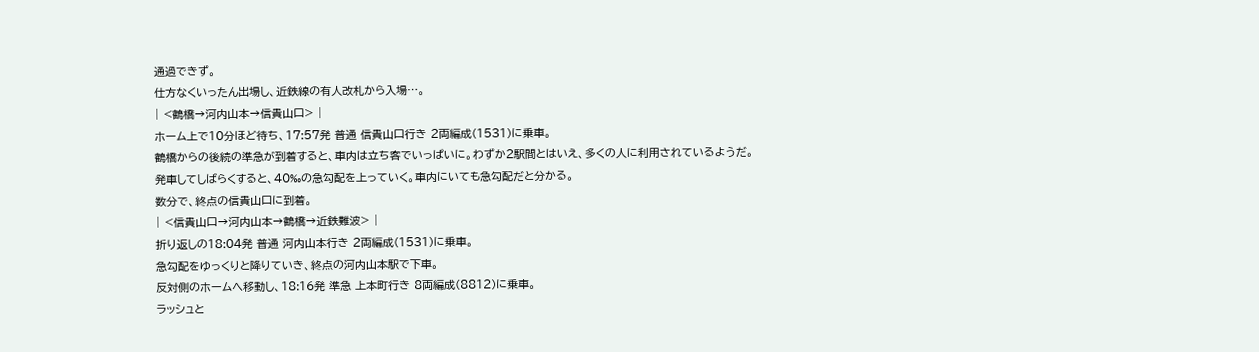通過できず。
仕方なくいったん出場し、近鉄線の有人改札から入場…。
| <鶴橋→河内山本→信貴山口> |
ホーム上で10分ほど待ち、17:57発 普通 信貴山口行き 2両編成(1531)に乗車。
鶴橋からの後続の準急が到着すると、車内は立ち客でいっぱいに。わずか2駅間とはいえ、多くの人に利用されているようだ。
発車してしばらくすると、40‰の急勾配を上っていく。車内にいても急勾配だと分かる。
数分で、終点の信貴山口に到着。
| <信貴山口→河内山本→鶴橋→近鉄難波> |
折り返しの18:04発 普通 河内山本行き 2両編成(1531)に乗車。
急勾配をゆっくりと降りていき、終点の河内山本駅で下車。
反対側のホームへ移動し、18:16発 準急 上本町行き 8両編成(8812)に乗車。
ラッシュと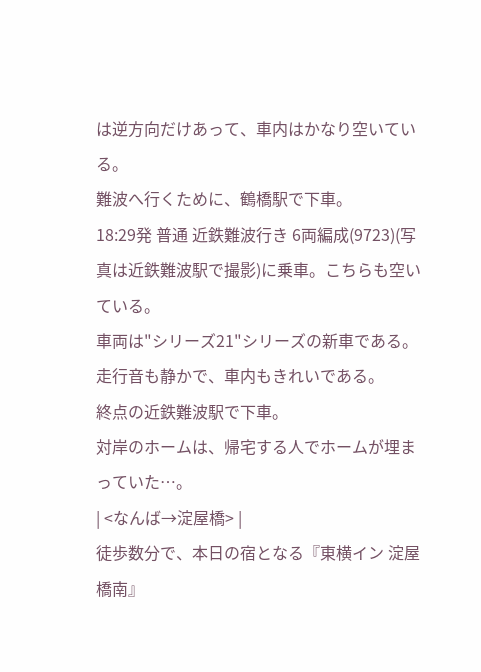は逆方向だけあって、車内はかなり空いている。
難波へ行くために、鶴橋駅で下車。
18:29発 普通 近鉄難波行き 6両編成(9723)(写真は近鉄難波駅で撮影)に乗車。こちらも空いている。
車両は"シリーズ21"シリーズの新車である。走行音も静かで、車内もきれいである。
終点の近鉄難波駅で下車。
対岸のホームは、帰宅する人でホームが埋まっていた…。
| <なんば→淀屋橋> |
徒歩数分で、本日の宿となる『東横イン 淀屋橋南』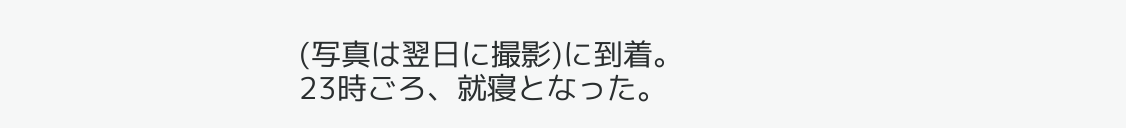(写真は翌日に撮影)に到着。
23時ごろ、就寝となった。